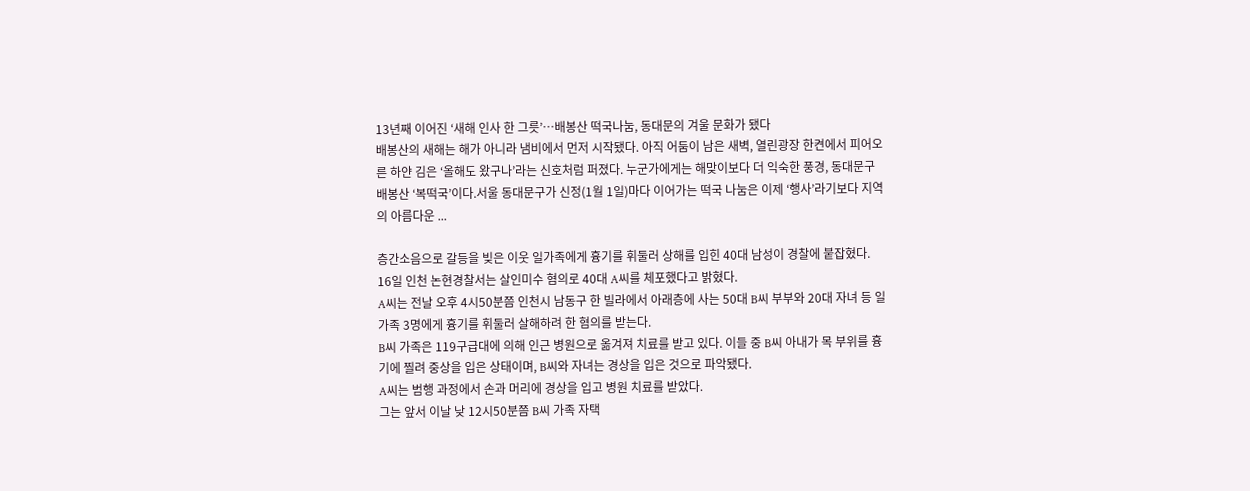13년째 이어진 ‘새해 인사 한 그릇’…배봉산 떡국나눔, 동대문의 겨울 문화가 됐다
배봉산의 새해는 해가 아니라 냄비에서 먼저 시작됐다. 아직 어둠이 남은 새벽, 열린광장 한켠에서 피어오른 하얀 김은 ‘올해도 왔구나’라는 신호처럼 퍼졌다. 누군가에게는 해맞이보다 더 익숙한 풍경, 동대문구 배봉산 ‘복떡국’이다.서울 동대문구가 신정(1월 1일)마다 이어가는 떡국 나눔은 이제 ‘행사’라기보다 지역의 아름다운 ...

층간소음으로 갈등을 빚은 이웃 일가족에게 흉기를 휘둘러 상해를 입힌 40대 남성이 경찰에 붙잡혔다.
16일 인천 논현경찰서는 살인미수 혐의로 40대 A씨를 체포했다고 밝혔다.
A씨는 전날 오후 4시50분쯤 인천시 남동구 한 빌라에서 아래층에 사는 50대 B씨 부부와 20대 자녀 등 일가족 3명에게 흉기를 휘둘러 살해하려 한 혐의를 받는다.
B씨 가족은 119구급대에 의해 인근 병원으로 옮겨져 치료를 받고 있다. 이들 중 B씨 아내가 목 부위를 흉기에 찔려 중상을 입은 상태이며, B씨와 자녀는 경상을 입은 것으로 파악됐다.
A씨는 범행 과정에서 손과 머리에 경상을 입고 병원 치료를 받았다.
그는 앞서 이날 낮 12시50분쯤 B씨 가족 자택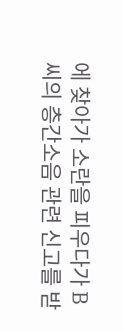에 찾아가 소란을 피우다가 B씨의 층간소음 관련 신고를 받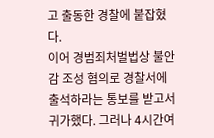고 출동한 경찰에 붙잡혔다.
이어 경범죄처벌법상 불안감 조성 혐의로 경찰서에 출석하라는 통보를 받고서 귀가했다. 그러나 4시간여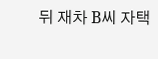뒤 재차 B씨 자택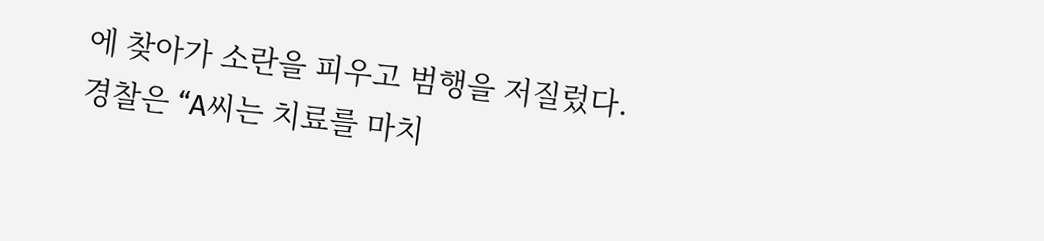에 찾아가 소란을 피우고 범행을 저질렀다.
경찰은 “A씨는 치료를 마치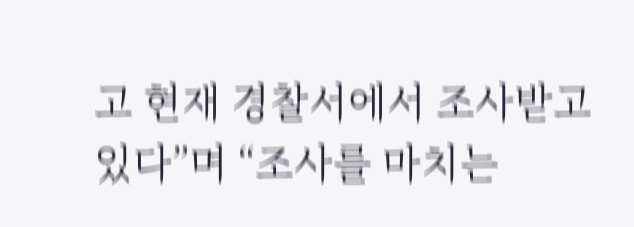고 현재 경찰서에서 조사받고 있다”며 “조사를 마치는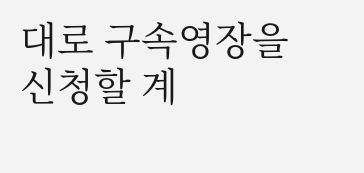대로 구속영장을 신청할 계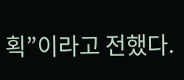획”이라고 전했다.